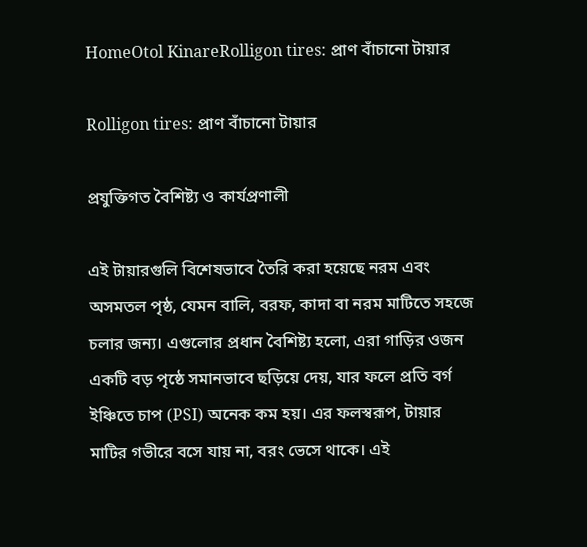HomeOtol KinareRolligon tires: প্রাণ বাঁচানো টায়ার

Rolligon tires: প্রাণ বাঁচানো টায়ার

প্রযুক্তিগত বৈশিষ্ট্য ও কার্যপ্রণালী

এই টায়ারগুলি বিশেষভাবে তৈরি করা হয়েছে নরম এবং অসমতল পৃষ্ঠ, যেমন বালি, বরফ, কাদা বা নরম মাটিতে সহজে চলার জন্য। এগুলোর প্রধান বৈশিষ্ট্য হলো, এরা গাড়ির ওজন একটি বড় পৃষ্ঠে সমানভাবে ছড়িয়ে দেয়, যার ফলে প্রতি বর্গ ইঞ্চিতে চাপ (PSI) অনেক কম হয়। এর ফলস্বরূপ, টায়ার মাটির গভীরে বসে যায় না, বরং ভেসে থাকে। এই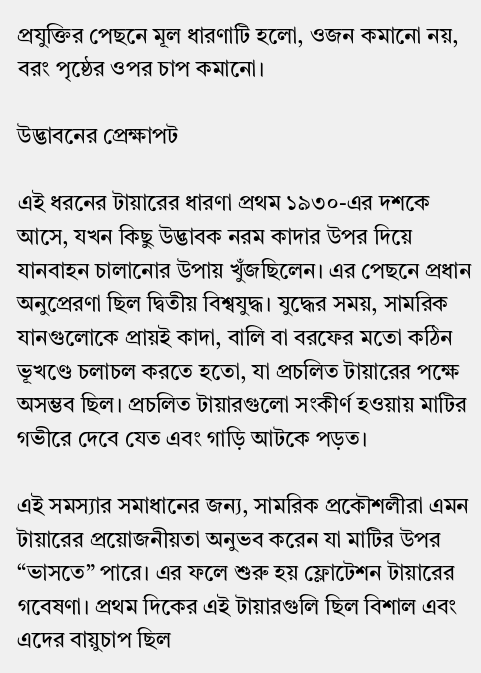প্রযুক্তির পেছনে মূল ধারণাটি হলো, ওজন কমানো নয়, বরং পৃষ্ঠের ওপর চাপ কমানো।

উদ্ভাবনের প্রেক্ষাপট

এই ধরনের টায়ারের ধারণা প্রথম ১৯৩০-এর দশকে আসে, যখন কিছু উদ্ভাবক নরম কাদার উপর দিয়ে যানবাহন চালানোর উপায় খুঁজছিলেন। এর পেছনে প্রধান অনুপ্রেরণা ছিল দ্বিতীয় বিশ্বযুদ্ধ। যুদ্ধের সময়, সামরিক যানগুলোকে প্রায়ই কাদা, বালি বা বরফের মতো কঠিন ভূখণ্ডে চলাচল করতে হতো, যা প্রচলিত টায়ারের পক্ষে অসম্ভব ছিল। প্রচলিত টায়ারগুলো সংকীর্ণ হওয়ায় মাটির গভীরে দেবে যেত এবং গাড়ি আটকে পড়ত।

এই সমস্যার সমাধানের জন্য, সামরিক প্রকৌশলীরা এমন টায়ারের প্রয়োজনীয়তা অনুভব করেন যা মাটির উপর “ভাসতে” পারে। এর ফলে শুরু হয় ফ্লোটেশন টায়ারের গবেষণা। প্রথম দিকের এই টায়ারগুলি ছিল বিশাল এবং এদের বায়ুচাপ ছিল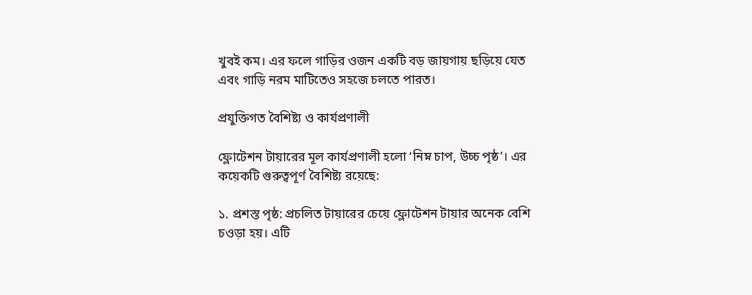খুবই কম। এর ফলে গাড়ির ওজন একটি বড় জায়গায় ছড়িয়ে যেত এবং গাড়ি নরম মাটিতেও সহজে চলতে পারত।

প্রযুক্তিগত বৈশিষ্ট্য ও কার্যপ্রণালী

ফ্লোটেশন টায়ারের মূল কার্যপ্রণালী হলো ‘নিম্ন চাপ, উচ্চ পৃষ্ঠ’। এর কয়েকটি গুরুত্বপূর্ণ বৈশিষ্ট্য রয়েছে:

১. প্রশস্ত পৃষ্ঠ: প্রচলিত টায়ারের চেয়ে ফ্লোটেশন টায়ার অনেক বেশি চওড়া হয়। এটি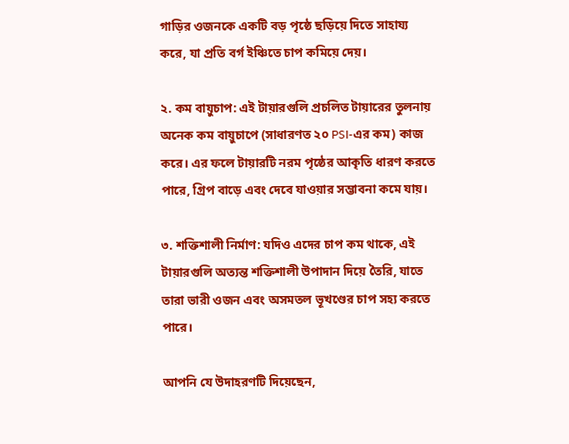গাড়ির ওজনকে একটি বড় পৃষ্ঠে ছড়িয়ে দিতে সাহায্য করে, যা প্রতি বর্গ ইঞ্চিতে চাপ কমিয়ে দেয়।

২. কম বায়ুচাপ: এই টায়ারগুলি প্রচলিত টায়ারের তুলনায় অনেক কম বায়ুচাপে (সাধারণত ২০ PSI-এর কম) কাজ করে। এর ফলে টায়ারটি নরম পৃষ্ঠের আকৃতি ধারণ করতে পারে, গ্রিপ বাড়ে এবং দেবে যাওয়ার সম্ভাবনা কমে যায়।

৩. শক্তিশালী নির্মাণ: যদিও এদের চাপ কম থাকে, এই টায়ারগুলি অত্যন্ত শক্তিশালী উপাদান দিয়ে তৈরি, যাতে তারা ভারী ওজন এবং অসমতল ভূখণ্ডের চাপ সহ্য করতে পারে।

আপনি যে উদাহরণটি দিয়েছেন,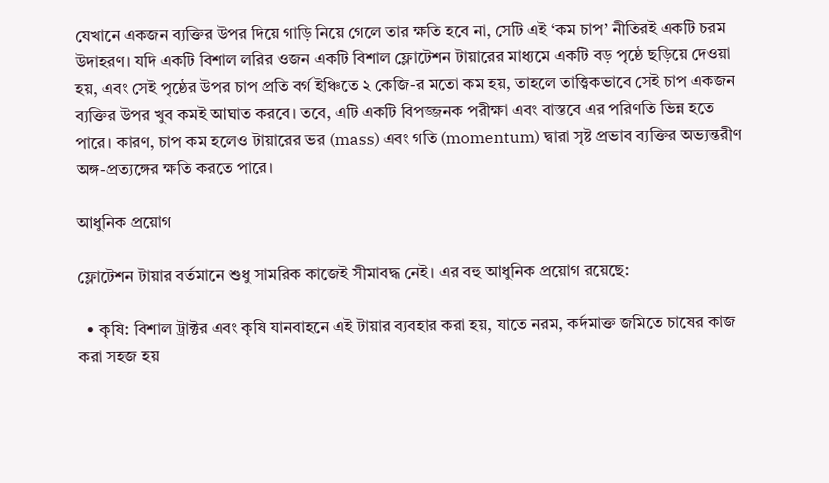যেখানে একজন ব্যক্তির উপর দিয়ে গাড়ি নিয়ে গেলে তার ক্ষতি হবে না, সেটি এই ‘কম চাপ’ নীতিরই একটি চরম উদাহরণ। যদি একটি বিশাল লরির ওজন একটি বিশাল ফ্লোটেশন টায়ারের মাধ্যমে একটি বড় পৃষ্ঠে ছড়িয়ে দেওয়া হয়, এবং সেই পৃষ্ঠের উপর চাপ প্রতি বর্গ ইঞ্চিতে ২ কেজি-র মতো কম হয়, তাহলে তাত্ত্বিকভাবে সেই চাপ একজন ব্যক্তির উপর খুব কমই আঘাত করবে। তবে, এটি একটি বিপজ্জনক পরীক্ষা এবং বাস্তবে এর পরিণতি ভিন্ন হতে পারে। কারণ, চাপ কম হলেও টায়ারের ভর (mass) এবং গতি (momentum) দ্বারা সৃষ্ট প্রভাব ব্যক্তির অভ্যন্তরীণ অঙ্গ-প্রত্যঙ্গের ক্ষতি করতে পারে।

আধুনিক প্রয়োগ

ফ্লোটেশন টায়ার বর্তমানে শুধু সামরিক কাজেই সীমাবদ্ধ নেই। এর বহু আধুনিক প্রয়োগ রয়েছে:

  • কৃষি: বিশাল ট্রাক্টর এবং কৃষি যানবাহনে এই টায়ার ব্যবহার করা হয়, যাতে নরম, কর্দমাক্ত জমিতে চাষের কাজ করা সহজ হয়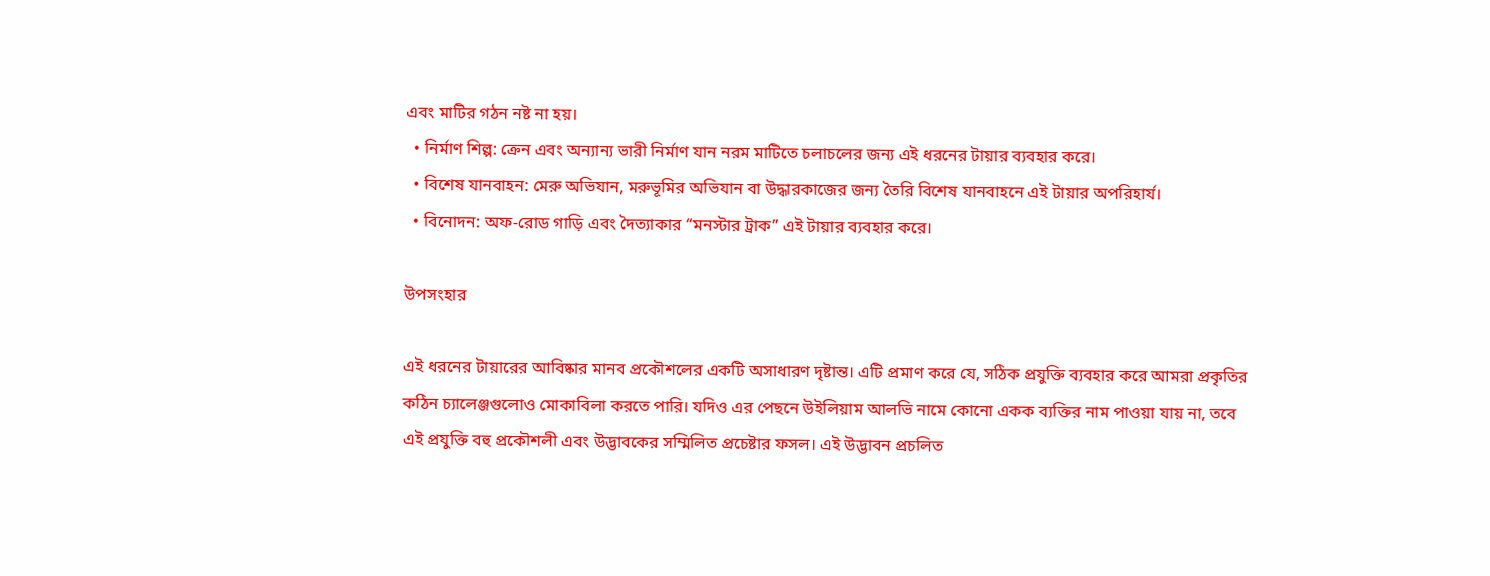এবং মাটির গঠন নষ্ট না হয়।
  • নির্মাণ শিল্প: ক্রেন এবং অন্যান্য ভারী নির্মাণ যান নরম মাটিতে চলাচলের জন্য এই ধরনের টায়ার ব্যবহার করে।
  • বিশেষ যানবাহন: মেরু অভিযান, মরুভূমির অভিযান বা উদ্ধারকাজের জন্য তৈরি বিশেষ যানবাহনে এই টায়ার অপরিহার্য।
  • বিনোদন: অফ-রোড গাড়ি এবং দৈত্যাকার “মনস্টার ট্রাক” এই টায়ার ব্যবহার করে।

উপসংহার

এই ধরনের টায়ারের আবিষ্কার মানব প্রকৌশলের একটি অসাধারণ দৃষ্টান্ত। এটি প্রমাণ করে যে, সঠিক প্রযুক্তি ব্যবহার করে আমরা প্রকৃতির কঠিন চ্যালেঞ্জগুলোও মোকাবিলা করতে পারি। যদিও এর পেছনে উইলিয়াম আলভি নামে কোনো একক ব্যক্তির নাম পাওয়া যায় না, তবে এই প্রযুক্তি বহু প্রকৌশলী এবং উদ্ভাবকের সম্মিলিত প্রচেষ্টার ফসল। এই উদ্ভাবন প্রচলিত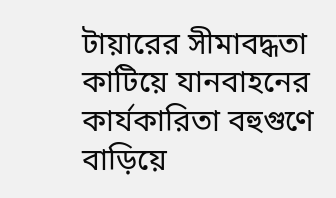টায়ারের সীমাবদ্ধতা কাটিয়ে যানবাহনের কার্যকারিতা বহুগুণে বাড়িয়ে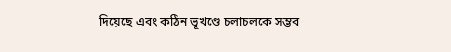দিয়েছে এবং কঠিন ভূখণ্ডে চলাচলকে সম্ভব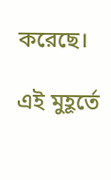করেছে।

এই মুহূর্তে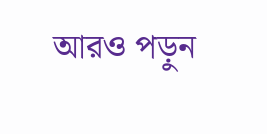আরও পড়ুন